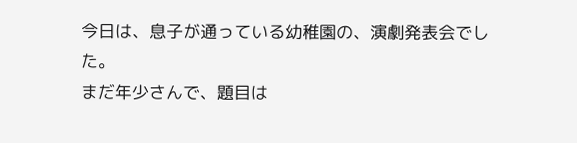今日は、息子が通っている幼稚園の、演劇発表会でした。
まだ年少さんで、題目は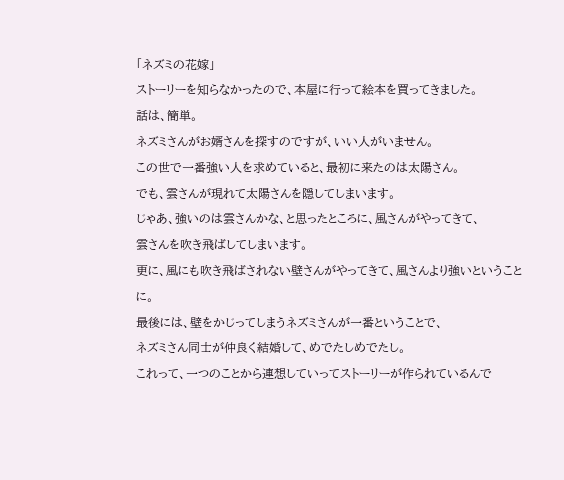「ネズミの花嫁」
ストーリーを知らなかったので、本屋に行って絵本を買ってきました。
話は、簡単。
ネズミさんがお婿さんを探すのですが、いい人がいません。
この世で一番強い人を求めていると、最初に来たのは太陽さん。
でも、雲さんが現れて太陽さんを隠してしまいます。
じゃあ、強いのは雲さんかな、と思ったところに、風さんがやってきて、
雲さんを吹き飛ばしてしまいます。
更に、風にも吹き飛ばされない壁さんがやってきて、風さんより強いということに。
最後には、壁をかじってしまうネズミさんが一番ということで、
ネズミさん同士が仲良く結婚して、めでたしめでたし。
これって、一つのことから連想していってストーリーが作られているんで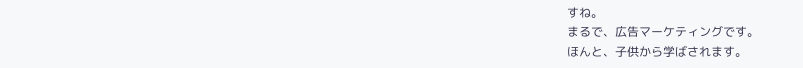すね。
まるで、広告マーケティングです。
ほんと、子供から学ばされます。